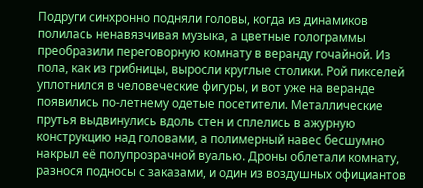Подруги синхронно подняли головы, когда из динамиков полилась ненавязчивая музыка, а цветные голограммы преобразили переговорную комнату в веранду гочайной. Из пола, как из грибницы, выросли круглые столики. Рой пикселей уплотнился в человеческие фигуры, и вот уже на веранде появились по-летнему одетые посетители. Металлические прутья выдвинулись вдоль стен и сплелись в ажурную конструкцию над головами, а полимерный навес бесшумно накрыл её полупрозрачной вуалью. Дроны облетали комнату, разнося подносы с заказами, и один из воздушных официантов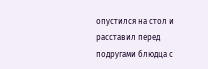опустился на стол и расставил перед подругами блюдца с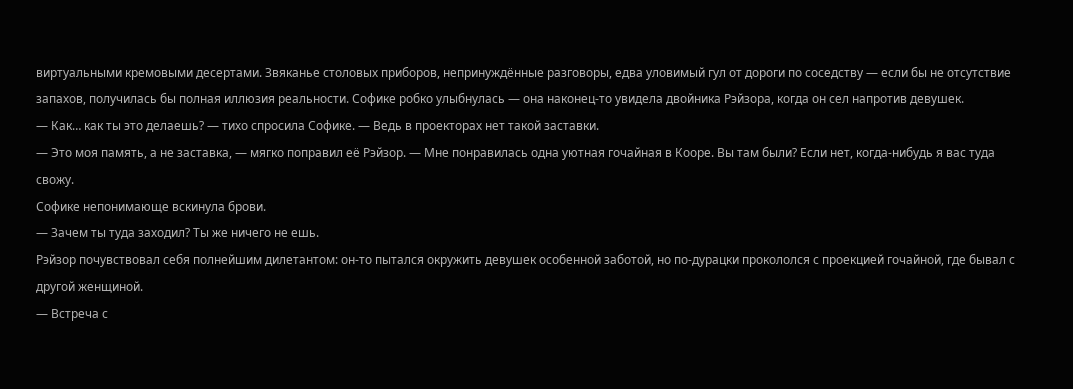виртуальными кремовыми десертами. Звяканье столовых приборов, непринуждённые разговоры, едва уловимый гул от дороги по соседству — если бы не отсутствие запахов, получилась бы полная иллюзия реальности. Софике робко улыбнулась — она наконец-то увидела двойника Рэйзора, когда он сел напротив девушек.
— Как… как ты это делаешь? — тихо спросила Софике. — Ведь в проекторах нет такой заставки.
— Это моя память, а не заставка, — мягко поправил её Рэйзор. — Мне понравилась одна уютная гочайная в Кооре. Вы там были? Если нет, когда-нибудь я вас туда свожу.
Софике непонимающе вскинула брови.
— Зачем ты туда заходил? Ты же ничего не ешь.
Рэйзор почувствовал себя полнейшим дилетантом: он-то пытался окружить девушек особенной заботой, но по-дурацки прокололся с проекцией гочайной, где бывал с другой женщиной.
— Встреча с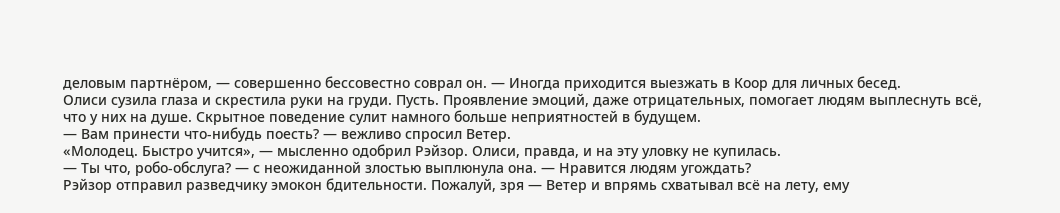деловым партнёром, — совершенно бессовестно соврал он. — Иногда приходится выезжать в Коор для личных бесед.
Олиси сузила глаза и скрестила руки на груди. Пусть. Проявление эмоций, даже отрицательных, помогает людям выплеснуть всё, что у них на душе. Скрытное поведение сулит намного больше неприятностей в будущем.
— Вам принести что-нибудь поесть? — вежливо спросил Ветер.
«Молодец. Быстро учится», — мысленно одобрил Рэйзор. Олиси, правда, и на эту уловку не купилась.
— Ты что, робо-обслуга? — с неожиданной злостью выплюнула она. — Нравится людям угождать?
Рэйзор отправил разведчику эмокон бдительности. Пожалуй, зря — Ветер и впрямь схватывал всё на лету, ему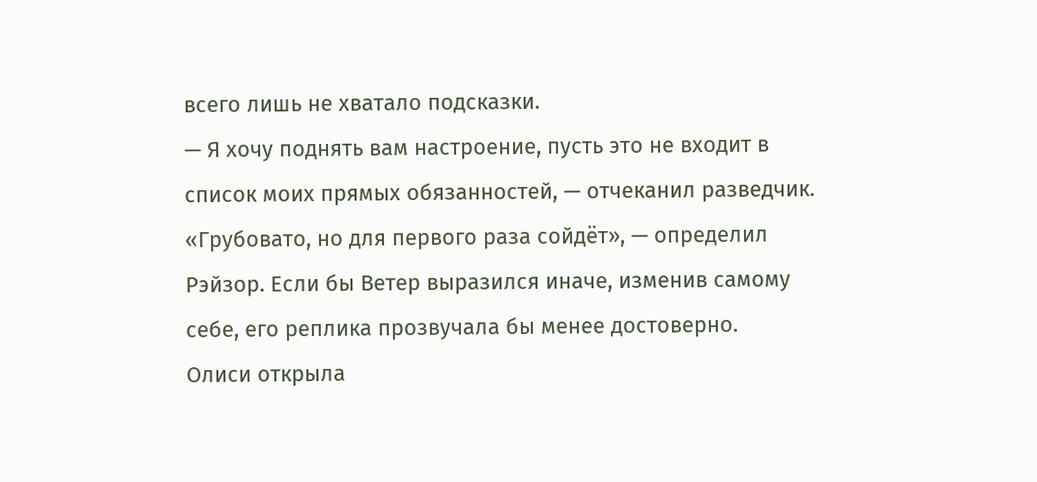всего лишь не хватало подсказки.
— Я хочу поднять вам настроение, пусть это не входит в список моих прямых обязанностей, — отчеканил разведчик.
«Грубовато, но для первого раза сойдёт», — определил Рэйзор. Если бы Ветер выразился иначе, изменив самому себе, его реплика прозвучала бы менее достоверно.
Олиси открыла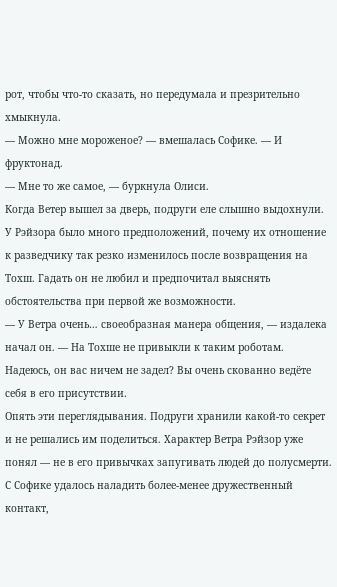рот, чтобы что-то сказать, но передумала и презрительно хмыкнула.
— Можно мне мороженое? — вмешалась Софике. — И фруктонад.
— Мне то же самое, — буркнула Олиси.
Когда Ветер вышел за дверь, подруги еле слышно выдохнули. У Рэйзора было много предположений, почему их отношение к разведчику так резко изменилось после возвращения на Тохш. Гадать он не любил и предпочитал выяснять обстоятельства при первой же возможности.
— У Ветра очень… своеобразная манера общения, — издалека начал он. — На Тохше не привыкли к таким роботам. Надеюсь, он вас ничем не задел? Вы очень скованно ведёте себя в его присутствии.
Опять эти переглядывания. Подруги хранили какой-то секрет и не решались им поделиться. Характер Ветра Рэйзор уже понял — не в его привычках запугивать людей до полусмерти. С Софике удалось наладить более-менее дружественный контакт,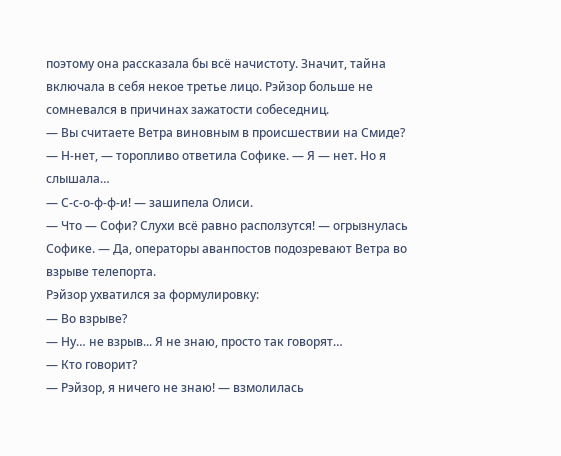поэтому она рассказала бы всё начистоту. Значит, тайна включала в себя некое третье лицо. Рэйзор больше не сомневался в причинах зажатости собеседниц.
— Вы считаете Ветра виновным в происшествии на Смиде?
— Н-нет, — торопливо ответила Софике. — Я — нет. Но я слышала…
— С-с-о-ф-ф-и! — зашипела Олиси.
— Что — Софи? Слухи всё равно расползутся! — огрызнулась Софике. — Да, операторы аванпостов подозревают Ветра во взрыве телепорта.
Рэйзор ухватился за формулировку:
— Во взрыве?
— Ну… не взрыв... Я не знаю, просто так говорят…
— Кто говорит?
— Рэйзор, я ничего не знаю! — взмолилась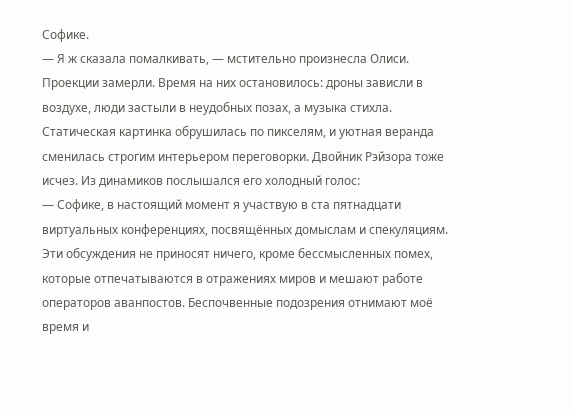Софике.
— Я ж сказала помалкивать, — мстительно произнесла Олиси.
Проекции замерли. Время на них остановилось: дроны зависли в воздухе, люди застыли в неудобных позах, а музыка стихла. Статическая картинка обрушилась по пикселям, и уютная веранда сменилась строгим интерьером переговорки. Двойник Рэйзора тоже исчез. Из динамиков послышался его холодный голос:
— Софике, в настоящий момент я участвую в ста пятнадцати виртуальных конференциях, посвящённых домыслам и спекуляциям. Эти обсуждения не приносят ничего, кроме бессмысленных помех, которые отпечатываются в отражениях миров и мешают работе операторов аванпостов. Беспочвенные подозрения отнимают моё время и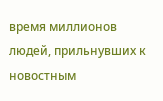время миллионов людей, прильнувших к новостным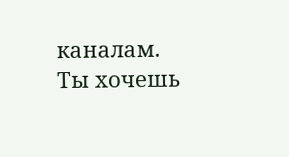каналам. Ты хочешь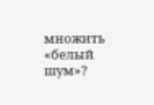множить «белый шум»?